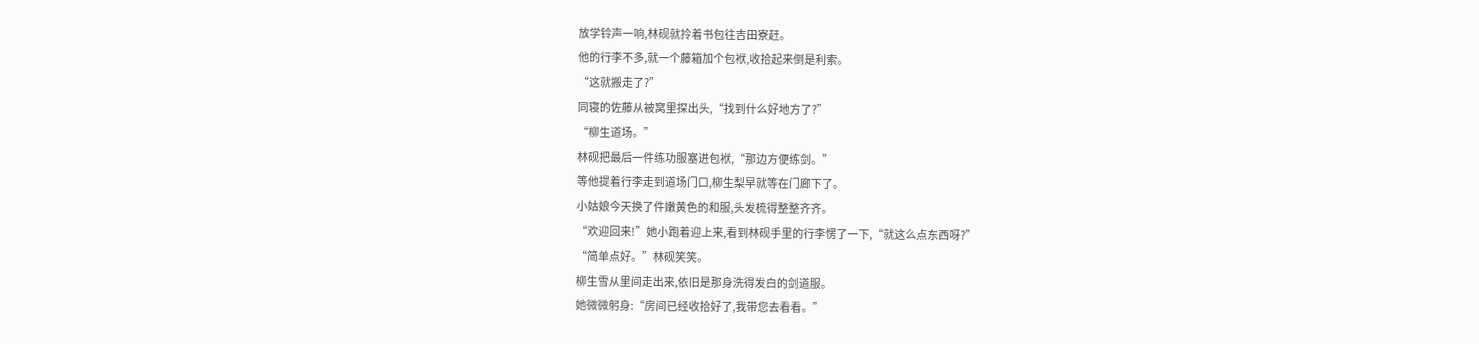放学铃声一响,林砚就拎着书包往吉田寮赶。
他的行李不多,就一个藤箱加个包袱,收拾起来倒是利索。
“这就搬走了?”
同寝的佐藤从被窝里探出头,“找到什么好地方了?”
“柳生道场。”
林砚把最后一件练功服塞进包袱,“那边方便练剑。”
等他提着行李走到道场门口,柳生梨早就等在门廊下了。
小姑娘今天换了件嫩黄色的和服,头发梳得整整齐齐。
“欢迎回来!”她小跑着迎上来,看到林砚手里的行李愣了一下,“就这么点东西呀?”
“简单点好。”林砚笑笑。
柳生雪从里间走出来,依旧是那身洗得发白的剑道服。
她微微躬身:“房间已经收拾好了,我带您去看看。”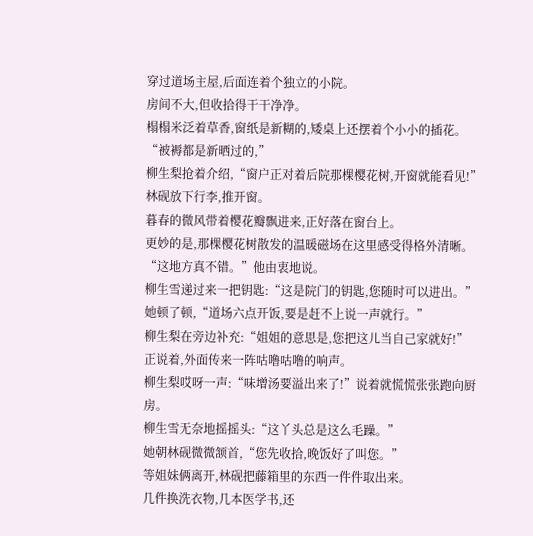穿过道场主屋,后面连着个独立的小院。
房间不大,但收拾得干干净净。
榻榻米泛着草香,窗纸是新糊的,矮桌上还摆着个小小的插花。
“被褥都是新晒过的,”
柳生梨抢着介绍,“窗户正对着后院那棵樱花树,开窗就能看见!”
林砚放下行李,推开窗。
暮春的微风带着樱花瓣飘进来,正好落在窗台上。
更妙的是,那棵樱花树散发的温暖磁场在这里感受得格外清晰。
“这地方真不错。”他由衷地说。
柳生雪递过来一把钥匙:“这是院门的钥匙,您随时可以进出。”
她顿了顿,“道场六点开饭,要是赶不上说一声就行。”
柳生梨在旁边补充:“姐姐的意思是,您把这儿当自己家就好!”
正说着,外面传来一阵咕噜咕噜的响声。
柳生梨哎呀一声:“味增汤要溢出来了!”说着就慌慌张张跑向厨房。
柳生雪无奈地摇摇头:“这丫头总是这么毛躁。”
她朝林砚微微颔首,“您先收拾,晚饭好了叫您。”
等姐妹俩离开,林砚把藤箱里的东西一件件取出来。
几件换洗衣物,几本医学书,还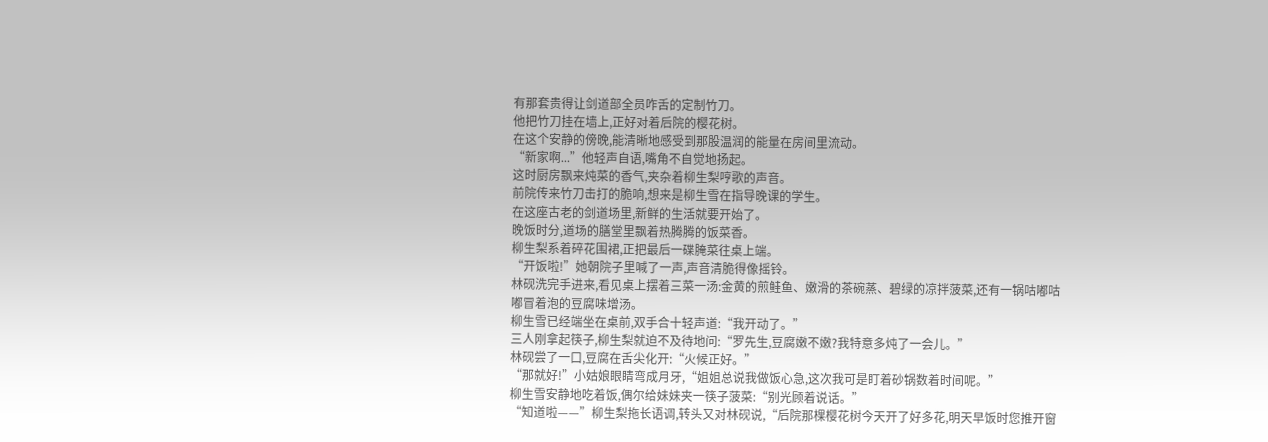有那套贵得让剑道部全员咋舌的定制竹刀。
他把竹刀挂在墙上,正好对着后院的樱花树。
在这个安静的傍晚,能清晰地感受到那股温润的能量在房间里流动。
“新家啊...”他轻声自语,嘴角不自觉地扬起。
这时厨房飘来炖菜的香气,夹杂着柳生梨哼歌的声音。
前院传来竹刀击打的脆响,想来是柳生雪在指导晚课的学生。
在这座古老的剑道场里,新鲜的生活就要开始了。
晚饭时分,道场的膳堂里飘着热腾腾的饭菜香。
柳生梨系着碎花围裙,正把最后一碟腌菜往桌上端。
“开饭啦!”她朝院子里喊了一声,声音清脆得像摇铃。
林砚洗完手进来,看见桌上摆着三菜一汤:金黄的煎鲑鱼、嫩滑的茶碗蒸、碧绿的凉拌菠菜,还有一锅咕嘟咕嘟冒着泡的豆腐味增汤。
柳生雪已经端坐在桌前,双手合十轻声道:“我开动了。”
三人刚拿起筷子,柳生梨就迫不及待地问:“罗先生,豆腐嫩不嫩?我特意多炖了一会儿。”
林砚尝了一口,豆腐在舌尖化开:“火候正好。”
“那就好!”小姑娘眼睛弯成月牙,“姐姐总说我做饭心急,这次我可是盯着砂锅数着时间呢。”
柳生雪安静地吃着饭,偶尔给妹妹夹一筷子菠菜:“别光顾着说话。”
“知道啦——”柳生梨拖长语调,转头又对林砚说,“后院那棵樱花树今天开了好多花,明天早饭时您推开窗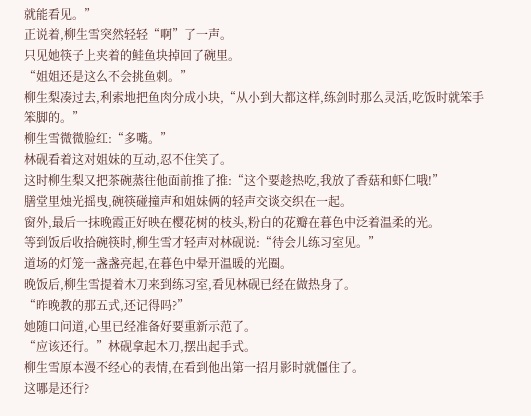就能看见。”
正说着,柳生雪突然轻轻“啊”了一声。
只见她筷子上夹着的鲑鱼块掉回了碗里。
“姐姐还是这么不会挑鱼刺。”
柳生梨凑过去,利索地把鱼肉分成小块,“从小到大都这样,练剑时那么灵活,吃饭时就笨手笨脚的。”
柳生雪微微脸红:“多嘴。”
林砚看着这对姐妹的互动,忍不住笑了。
这时柳生梨又把茶碗蒸往他面前推了推:“这个要趁热吃,我放了香菇和虾仁哦!”
膳堂里烛光摇曳,碗筷碰撞声和姐妹俩的轻声交谈交织在一起。
窗外,最后一抹晚霞正好映在樱花树的枝头,粉白的花瓣在暮色中泛着温柔的光。
等到饭后收拾碗筷时,柳生雪才轻声对林砚说:“待会儿练习室见。”
道场的灯笼一盏盏亮起,在暮色中晕开温暖的光圈。
晚饭后,柳生雪提着木刀来到练习室,看见林砚已经在做热身了。
“昨晚教的那五式,还记得吗?”
她随口问道,心里已经准备好要重新示范了。
“应该还行。”林砚拿起木刀,摆出起手式。
柳生雪原本漫不经心的表情,在看到他出第一招月影时就僵住了。
这哪是还行?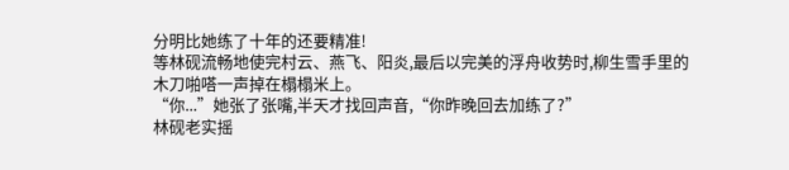分明比她练了十年的还要精准!
等林砚流畅地使完村云、燕飞、阳炎,最后以完美的浮舟收势时,柳生雪手里的木刀啪嗒一声掉在榻榻米上。
“你...”她张了张嘴,半天才找回声音,“你昨晚回去加练了?”
林砚老实摇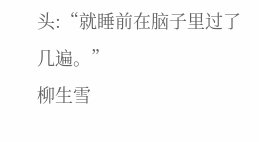头:“就睡前在脑子里过了几遍。”
柳生雪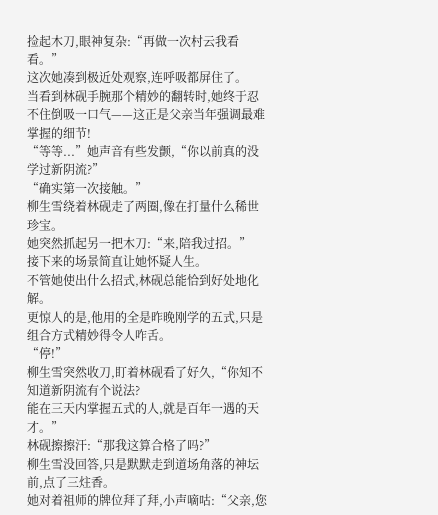捡起木刀,眼神复杂:“再做一次村云我看看。”
这次她凑到极近处观察,连呼吸都屏住了。
当看到林砚手腕那个精妙的翻转时,她终于忍不住倒吸一口气——这正是父亲当年强调最难掌握的细节!
“等等...”她声音有些发颤,“你以前真的没学过新阴流?”
“确实第一次接触。”
柳生雪绕着林砚走了两圈,像在打量什么稀世珍宝。
她突然抓起另一把木刀:“来,陪我过招。”
接下来的场景简直让她怀疑人生。
不管她使出什么招式,林砚总能恰到好处地化解。
更惊人的是,他用的全是昨晚刚学的五式,只是组合方式精妙得令人咋舌。
“停!”
柳生雪突然收刀,盯着林砚看了好久,“你知不知道新阴流有个说法?
能在三天内掌握五式的人,就是百年一遇的天才。”
林砚擦擦汗:“那我这算合格了吗?”
柳生雪没回答,只是默默走到道场角落的神坛前,点了三炷香。
她对着祖师的牌位拜了拜,小声嘀咕:“父亲,您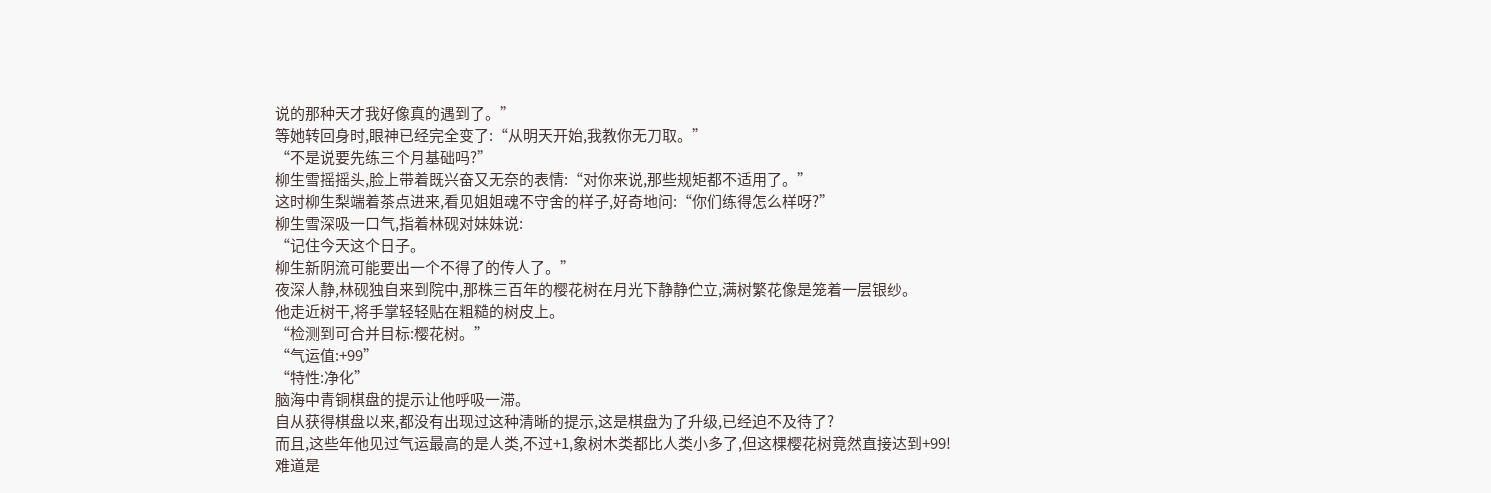说的那种天才我好像真的遇到了。”
等她转回身时,眼神已经完全变了:“从明天开始,我教你无刀取。”
“不是说要先练三个月基础吗?”
柳生雪摇摇头,脸上带着既兴奋又无奈的表情:“对你来说,那些规矩都不适用了。”
这时柳生梨端着茶点进来,看见姐姐魂不守舍的样子,好奇地问:“你们练得怎么样呀?”
柳生雪深吸一口气,指着林砚对妹妹说:
“记住今天这个日子。
柳生新阴流可能要出一个不得了的传人了。”
夜深人静,林砚独自来到院中,那株三百年的樱花树在月光下静静伫立,满树繁花像是笼着一层银纱。
他走近树干,将手掌轻轻贴在粗糙的树皮上。
“检测到可合并目标:樱花树。”
“气运值:+99”
“特性:净化”
脑海中青铜棋盘的提示让他呼吸一滞。
自从获得棋盘以来,都没有出现过这种清晰的提示,这是棋盘为了升级,已经迫不及待了?
而且,这些年他见过气运最高的是人类,不过+1,象树木类都比人类小多了,但这棵樱花树竟然直接达到+99!
难道是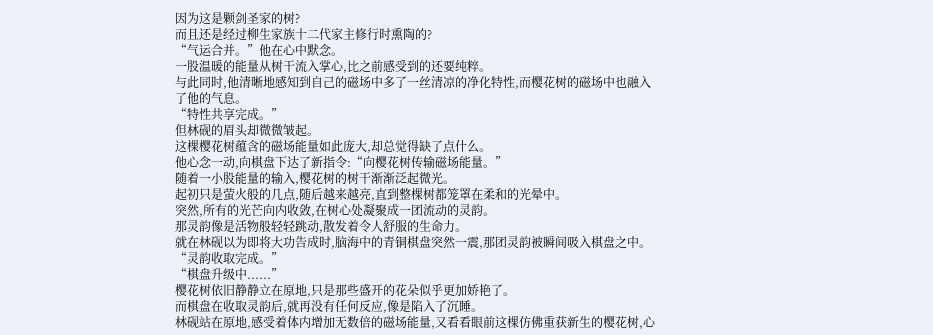因为这是颗剑圣家的树?
而且还是经过柳生家族十二代家主修行时熏陶的?
“气运合并。”他在心中默念。
一股温暖的能量从树干流入掌心,比之前感受到的还要纯粹。
与此同时,他清晰地感知到自己的磁场中多了一丝清凉的净化特性,而樱花树的磁场中也融入了他的气息。
“特性共享完成。”
但林砚的眉头却微微皱起。
这棵樱花树蕴含的磁场能量如此庞大,却总觉得缺了点什么。
他心念一动,向棋盘下达了新指令:“向樱花树传输磁场能量。”
随着一小股能量的输入,樱花树的树干渐渐泛起微光。
起初只是萤火般的几点,随后越来越亮,直到整棵树都笼罩在柔和的光晕中。
突然,所有的光芒向内收敛,在树心处凝聚成一团流动的灵韵。
那灵韵像是活物般轻轻跳动,散发着令人舒服的生命力。
就在林砚以为即将大功告成时,脑海中的青铜棋盘突然一震,那团灵韵被瞬间吸入棋盘之中。
“灵韵收取完成。”
“棋盘升级中......”
樱花树依旧静静立在原地,只是那些盛开的花朵似乎更加娇艳了。
而棋盘在收取灵韵后,就再没有任何反应,像是陷入了沉睡。
林砚站在原地,感受着体内增加无数倍的磁场能量,又看看眼前这棵仿佛重获新生的樱花树,心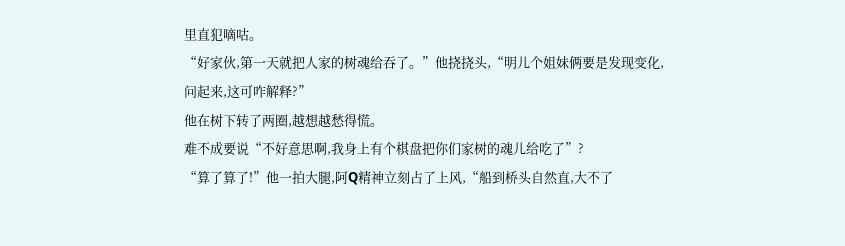里直犯嘀咕。
“好家伙,第一天就把人家的树魂给吞了。”他挠挠头,“明儿个姐妹俩要是发现变化,问起来,这可咋解释?”
他在树下转了两圈,越想越愁得慌。
难不成要说“不好意思啊,我身上有个棋盘把你们家树的魂儿给吃了”?
“算了算了!”他一拍大腿,阿Q精神立刻占了上风,“船到桥头自然直,大不了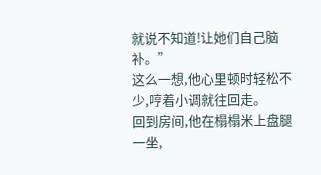就说不知道!让她们自己脑补。”
这么一想,他心里顿时轻松不少,哼着小调就往回走。
回到房间,他在榻榻米上盘腿一坐,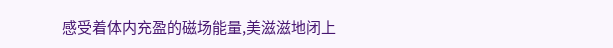感受着体内充盈的磁场能量,美滋滋地闭上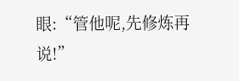眼:“管他呢,先修炼再说!”